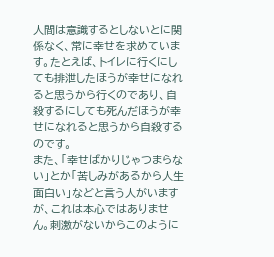人間は意識するとしないとに関係なく、常に幸せを求めています。たとえば、トイレに行くにしても排泄したほうが幸せになれると思うから行くのであり、自殺するにしても死んだほうが幸せになれると思うから自殺するのです。
また、「幸せばかりじゃつまらない」とか「苦しみがあるから人生面白い」などと言う人がいますが、これは本心ではありません。刺激がないからこのように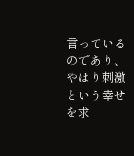言っているのであり、やはり刺激という幸せを求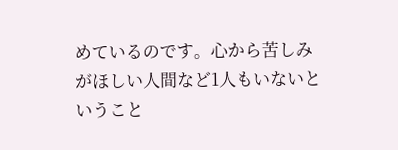めているのです。心から苦しみがほしい人間など1人もいないということ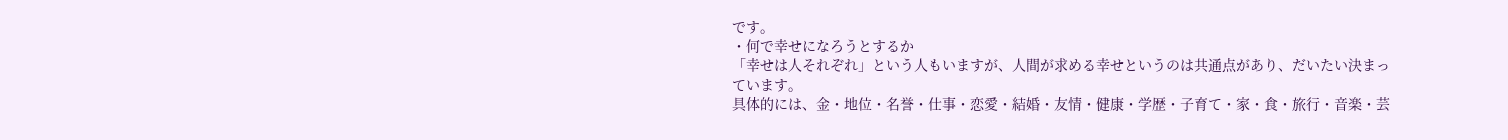です。
・何で幸せになろうとするか
「幸せは人それぞれ」という人もいますが、人間が求める幸せというのは共通点があり、だいたい決まっています。
具体的には、金・地位・名誉・仕事・恋愛・結婚・友情・健康・学歴・子育て・家・食・旅行・音楽・芸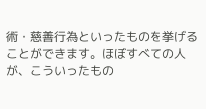術・慈善行為といったものを挙げることができます。ほぼすべての人が、こういったもの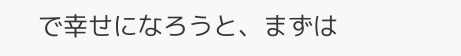で幸せになろうと、まずは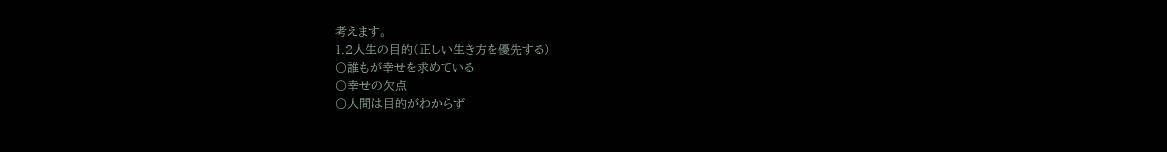考えます。
1.2人生の目的(正しい生き方を優先する)
〇誰もが幸せを求めている
〇幸せの欠点
〇人間は目的がわからず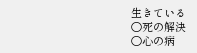生きている
〇死の解決
〇心の病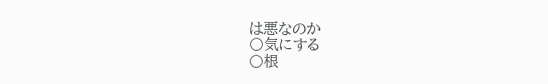は悪なのか
〇気にする
〇根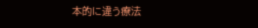本的に違う療法